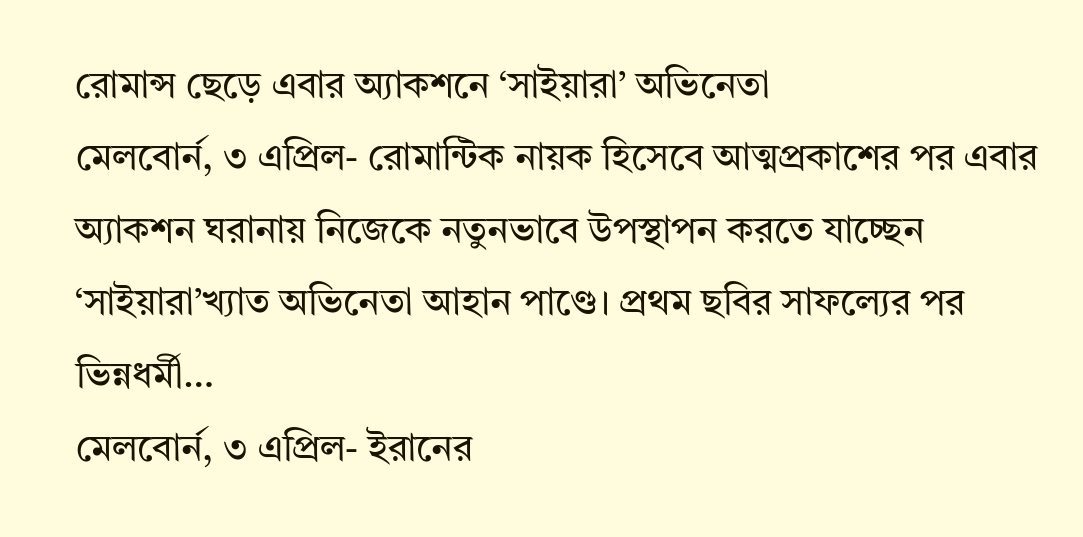রোমান্স ছেড়ে এবার অ্যাকশনে ‘সাইয়ারা’ অভিনেতা
মেলবোর্ন, ৩ এপ্রিল- রোমান্টিক নায়ক হিসেবে আত্মপ্রকাশের পর এবার অ্যাকশন ঘরানায় নিজেকে নতুনভাবে উপস্থাপন করতে যাচ্ছেন ‘সাইয়ারা’খ্যাত অভিনেতা আহান পাণ্ডে। প্রথম ছবির সাফল্যের পর ভিন্নধর্মী…
মেলবোর্ন, ৩ এপ্রিল- ইরানের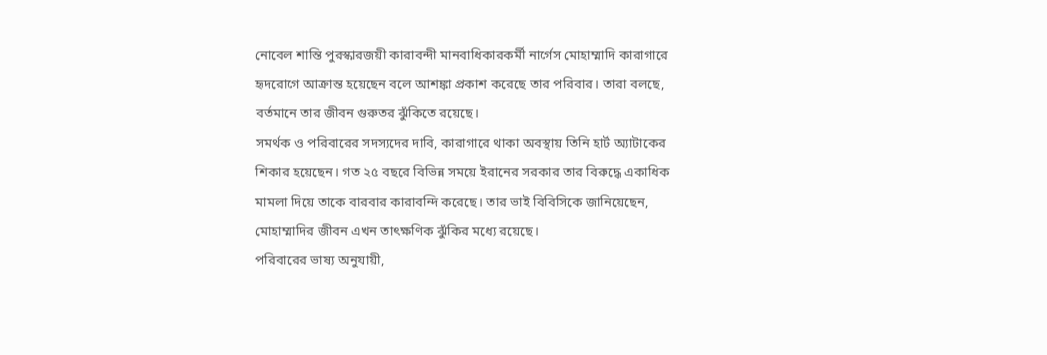নোবেল শান্তি পুরস্কারজয়ী কারাবন্দী মানবাধিকারকর্মী নার্গেস মোহাম্মাদি কারাগারে হৃদরোগে আক্রান্ত হয়েছেন বলে আশঙ্কা প্রকাশ করেছে তার পরিবার। তারা বলছে, বর্তমানে তার জীবন গুরুতর ঝুঁকিতে রয়েছে।
সমর্থক ও পরিবারের সদস্যদের দাবি, কারাগারে থাকা অবস্থায় তিনি হার্ট অ্যাটাকের শিকার হয়েছেন। গত ২৫ বছরে বিভিন্ন সময়ে ইরানের সরকার তার বিরুদ্ধে একাধিক মামলা দিয়ে তাকে বারবার কারাবন্দি করেছে। তার ভাই বিবিসিকে জানিয়েছেন, মোহাম্মাদির জীবন এখন তাৎক্ষণিক ঝুঁকির মধ্যে রয়েছে।
পরিবারের ভাষ্য অনুযায়ী,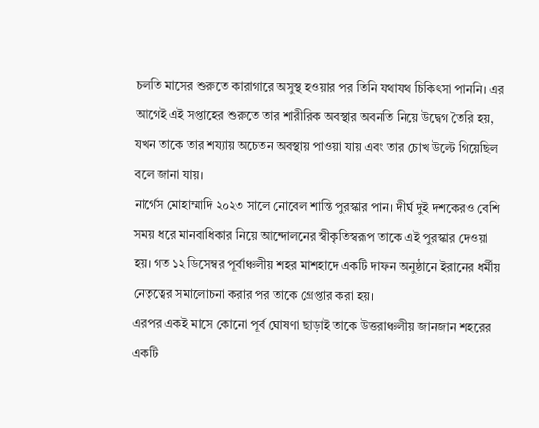চলতি মাসের শুরুতে কারাগারে অসুস্থ হওয়ার পর তিনি যথাযথ চিকিৎসা পাননি। এর আগেই এই সপ্তাহের শুরুতে তার শারীরিক অবস্থার অবনতি নিয়ে উদ্বেগ তৈরি হয়, যখন তাকে তার শয্যায় অচেতন অবস্থায় পাওয়া যায় এবং তার চোখ উল্টে গিয়েছিল বলে জানা যায়।
নার্গেস মোহাম্মাদি ২০২৩ সালে নোবেল শান্তি পুরস্কার পান। দীর্ঘ দুই দশকেরও বেশি সময় ধরে মানবাধিকার নিয়ে আন্দোলনের স্বীকৃতিস্বরূপ তাকে এই পুরস্কার দেওয়া হয়। গত ১২ ডিসেম্বর পূর্বাঞ্চলীয় শহর মাশহাদে একটি দাফন অনুষ্ঠানে ইরানের ধর্মীয় নেতৃত্বের সমালোচনা করার পর তাকে গ্রেপ্তার করা হয়।
এরপর একই মাসে কোনো পূর্ব ঘোষণা ছাড়াই তাকে উত্তরাঞ্চলীয় জানজান শহরের একটি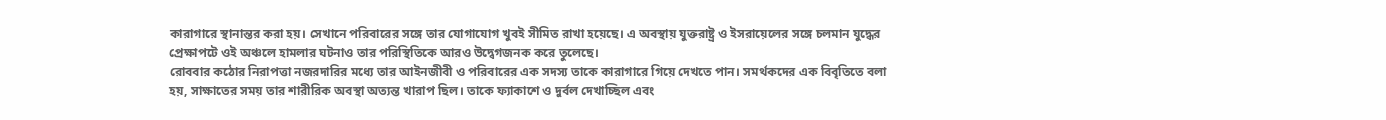কারাগারে স্থানান্তর করা হয়। সেখানে পরিবারের সঙ্গে তার যোগাযোগ খুবই সীমিত রাখা হয়েছে। এ অবস্থায় যুক্তরাষ্ট্র ও ইসরায়েলের সঙ্গে চলমান যুদ্ধের প্রেক্ষাপটে ওই অঞ্চলে হামলার ঘটনাও তার পরিস্থিতিকে আরও উদ্বেগজনক করে তুলেছে।
রোববার কঠোর নিরাপত্তা নজরদারির মধ্যে তার আইনজীবী ও পরিবারের এক সদস্য তাকে কারাগারে গিয়ে দেখতে পান। সমর্থকদের এক বিবৃতিতে বলা হয়, সাক্ষাতের সময় তার শারীরিক অবস্থা অত্যন্ত খারাপ ছিল। তাকে ফ্যাকাশে ও দুর্বল দেখাচ্ছিল এবং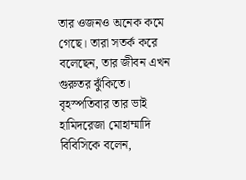তার ওজনও অনেক কমে গেছে। তারা সতর্ক করে বলেছেন, তার জীবন এখন গুরুতর ঝুঁকিতে।
বৃহস্পতিবার তার ভাই হামিদরেজা মোহাম্মাদি বিবিসিকে বলেন,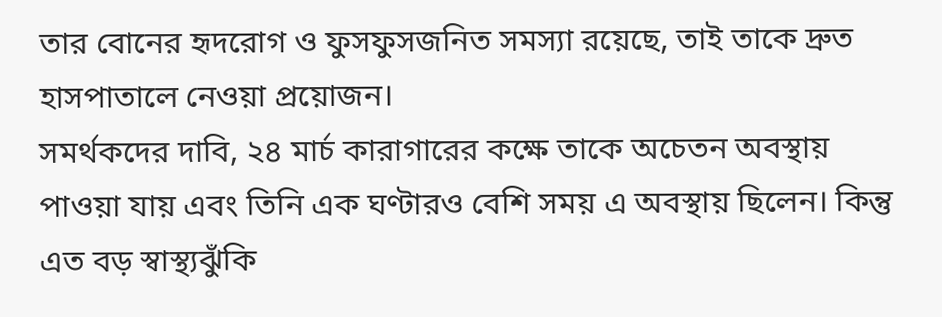তার বোনের হৃদরোগ ও ফুসফুসজনিত সমস্যা রয়েছে, তাই তাকে দ্রুত হাসপাতালে নেওয়া প্রয়োজন।
সমর্থকদের দাবি, ২৪ মার্চ কারাগারের কক্ষে তাকে অচেতন অবস্থায় পাওয়া যায় এবং তিনি এক ঘণ্টারও বেশি সময় এ অবস্থায় ছিলেন। কিন্তু এত বড় স্বাস্থ্যঝুঁকি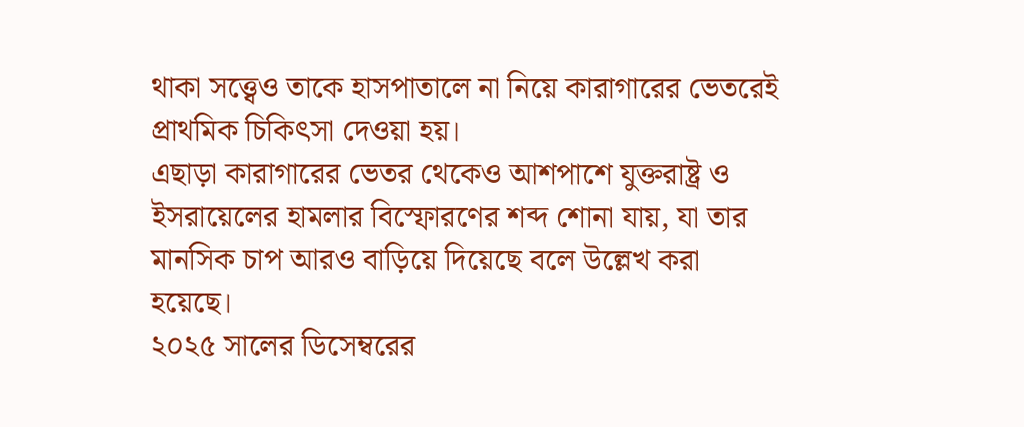থাকা সত্ত্বেও তাকে হাসপাতালে না নিয়ে কারাগারের ভেতরেই প্রাথমিক চিকিৎসা দেওয়া হয়।
এছাড়া কারাগারের ভেতর থেকেও আশপাশে যুক্তরাষ্ট্র ও ইসরায়েলের হামলার বিস্ফোরণের শব্দ শোনা যায়, যা তার মানসিক চাপ আরও বাড়িয়ে দিয়েছে বলে উল্লেখ করা হয়েছে।
২০২৫ সালের ডিসেম্বরের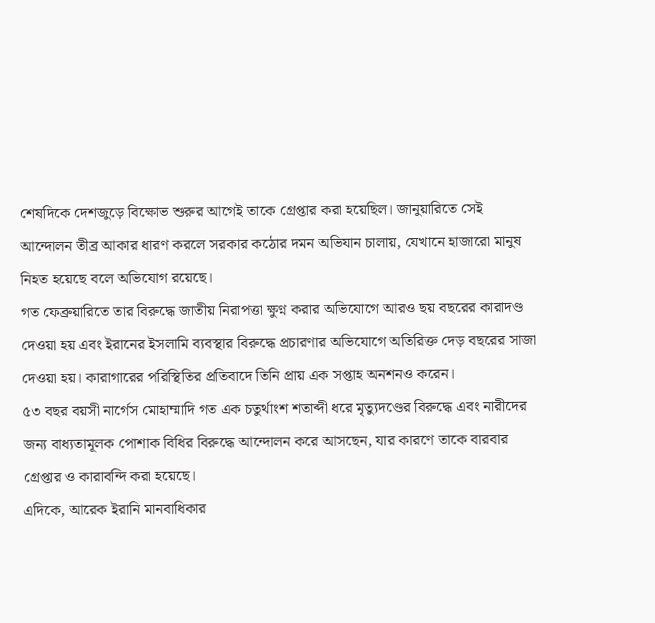শেষদিকে দেশজুড়ে বিক্ষোভ শুরুর আগেই তাকে গ্রেপ্তার করা হয়েছিল। জানুয়ারিতে সেই আন্দোলন তীব্র আকার ধারণ করলে সরকার কঠোর দমন অভিযান চালায়, যেখানে হাজারো মানুষ নিহত হয়েছে বলে অভিযোগ রয়েছে।
গত ফেব্রুয়ারিতে তার বিরুদ্ধে জাতীয় নিরাপত্তা ক্ষুণ্ন করার অভিযোগে আরও ছয় বছরের কারাদণ্ড দেওয়া হয় এবং ইরানের ইসলামি ব্যবস্থার বিরুদ্ধে প্রচারণার অভিযোগে অতিরিক্ত দেড় বছরের সাজা দেওয়া হয়। কারাগারের পরিস্থিতির প্রতিবাদে তিনি প্রায় এক সপ্তাহ অনশনও করেন।
৫৩ বছর বয়সী নার্গেস মোহাম্মাদি গত এক চতুর্থাংশ শতাব্দী ধরে মৃত্যুদণ্ডের বিরুদ্ধে এবং নারীদের জন্য বাধ্যতামূলক পোশাক বিধির বিরুদ্ধে আন্দোলন করে আসছেন, যার কারণে তাকে বারবার গ্রেপ্তার ও কারাবন্দি করা হয়েছে।
এদিকে, আরেক ইরানি মানবাধিকার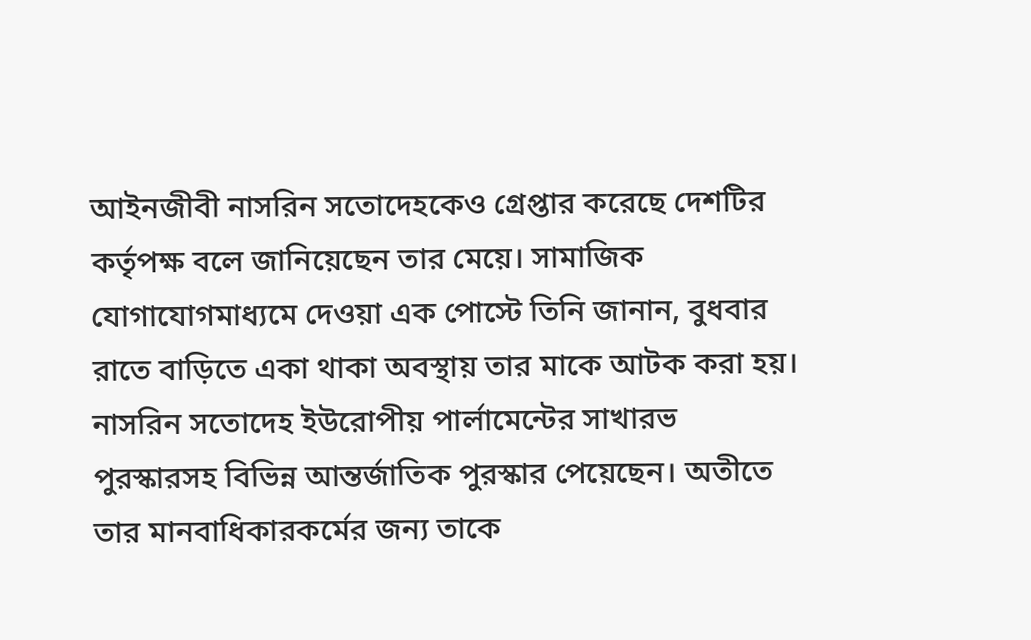আইনজীবী নাসরিন সতোদেহকেও গ্রেপ্তার করেছে দেশটির কর্তৃপক্ষ বলে জানিয়েছেন তার মেয়ে। সামাজিক যোগাযোগমাধ্যমে দেওয়া এক পোস্টে তিনি জানান, বুধবার রাতে বাড়িতে একা থাকা অবস্থায় তার মাকে আটক করা হয়।
নাসরিন সতোদেহ ইউরোপীয় পার্লামেন্টের সাখারভ পুরস্কারসহ বিভিন্ন আন্তর্জাতিক পুরস্কার পেয়েছেন। অতীতে তার মানবাধিকারকর্মের জন্য তাকে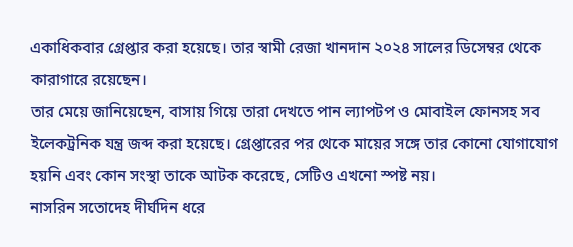একাধিকবার গ্রেপ্তার করা হয়েছে। তার স্বামী রেজা খানদান ২০২৪ সালের ডিসেম্বর থেকে কারাগারে রয়েছেন।
তার মেয়ে জানিয়েছেন, বাসায় গিয়ে তারা দেখতে পান ল্যাপটপ ও মোবাইল ফোনসহ সব ইলেকট্রনিক যন্ত্র জব্দ করা হয়েছে। গ্রেপ্তারের পর থেকে মায়ের সঙ্গে তার কোনো যোগাযোগ হয়নি এবং কোন সংস্থা তাকে আটক করেছে, সেটিও এখনো স্পষ্ট নয়।
নাসরিন সতোদেহ দীর্ঘদিন ধরে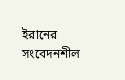ইরানের সংবেদনশীল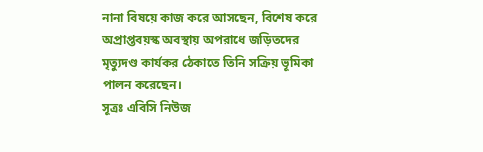নানা বিষয়ে কাজ করে আসছেন, বিশেষ করে অপ্রাপ্তবয়স্ক অবস্থায় অপরাধে জড়িতদের মৃত্যুদণ্ড কার্যকর ঠেকাতে তিনি সক্রিয় ভূমিকা পালন করেছেন।
সূত্রঃ এবিসি নিউজ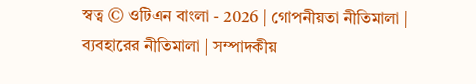স্বত্ব © ওটিএন বাংলা - 2026 | গোপনীয়তা নীতিমালা | ব্যবহারের নীতিমালা | সম্পাদকীয়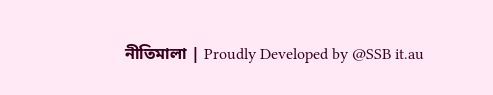নীতিমালা | Proudly Developed by @SSB it.au